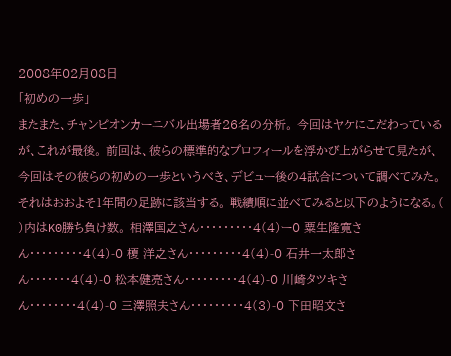2008年02月08日
「初めの一歩」
またまた、チャンピオンカーニバル出場者26名の分析。 今回はヤケにこだわっているが、これが最後。 前回は、彼らの標準的なプロフィールを浮かび上がらせて見たが、今回はその彼らの初めの一歩というべき、デビュー後の4試合について調べてみた。それはおおよそ1年間の足跡に該当する。 戦績順に並べてみると以下のようになる。( )内はK0勝ち負け数。 相澤国之さん・・・・・・・・・4(4)ー0 粟生隆寛さん・・・・・・・・・4(4)-0 榎 洋之さん・・・・・・・・・4(4)-0 石井一太郎さん・・・・・・・4(4)-0 松本健亮さん・・・・・・・・・4(4)-0 川崎タツキさん・・・・・・・・4(4)-0 三澤照夫さん・・・・・・・・・4(3)-0 下田昭文さ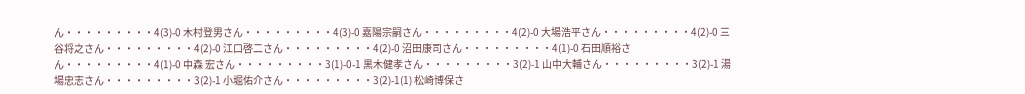ん・・・・・・・・・4(3)-0 木村登男さん・・・・・・・・・4(3)-0 嘉陽宗嗣さん・・・・・・・・・4(2)-0 大場浩平さん・・・・・・・・・4(2)-0 三谷将之さん・・・・・・・・・4(2)-0 江口啓二さん・・・・・・・・・4(2)-0 沼田康司さん・・・・・・・・・4(1)-0 石田順裕さん・・・・・・・・・4(1)-0 中森 宏さん・・・・・・・・・3(1)-0-1 黒木健孝さん・・・・・・・・・3(2)-1 山中大輔さん・・・・・・・・・3(2)-1 湯場忠志さん・・・・・・・・・3(2)-1 小堀佑介さん・・・・・・・・・3(2)-1(1) 松崎博保さ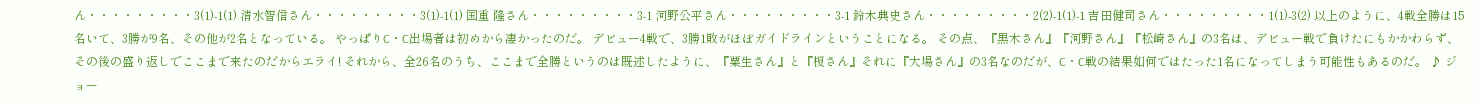ん・・・・・・・・・3(1)-1(1) 清水智信さん・・・・・・・・・3(1)-1(1) 国重 隆さん・・・・・・・・・3-1 河野公平さん・・・・・・・・・3-1 鈴木典史さん・・・・・・・・・2(2)-1(1)-1 吉田健司さん・・・・・・・・・1(1)-3(2) 以上のように、4戦全勝は15名いて、3勝が9名、その他が2名となっている。 やっぱりC・C出場者は初めから凄かったのだ。 デビュー4戦で、3勝1敗がほぼガイドラインということになる。 その点、『黒木さん』『河野さん』『松崎さん』の3名は、デビュー戦で負けたにもかかわらず、その後の盛り返しでここまで来たのだからエライ! それから、全26名のうち、ここまで全勝というのは既述したように、『粟生さん』と『榎さん』それに『大場さん』の3名なのだが、C・C戦の結果如何ではたった1名になってしまう可能性もあるのだ。 ♪ ジョー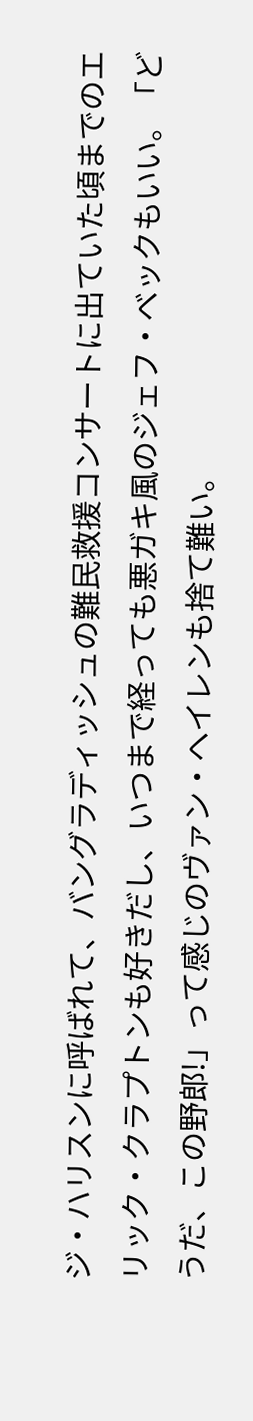ジ・ハリスンに呼ばれて、バングラディッシュの難民救援コンサートに出ていた頃までのエリック・クラプトンも好きだし、いつまで経っても悪ガキ風のジェフ・ベックもいい。「どうだ、この野郎!」って感じのヴァン・ヘイレンも捨て難い。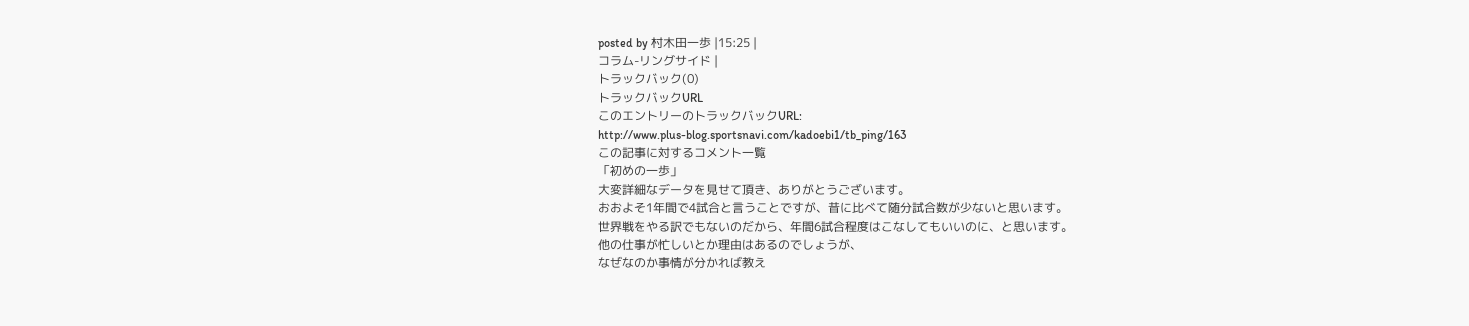posted by 村木田一歩 |15:25 |
コラム-リングサイド |
トラックバック(0)
トラックバックURL
このエントリーのトラックバックURL:
http://www.plus-blog.sportsnavi.com/kadoebi1/tb_ping/163
この記事に対するコメント一覧
「初めの一歩」
大変詳細なデータを見せて頂き、ありがとうございます。
おおよそ1年間で4試合と言うことですが、昔に比べて随分試合数が少ないと思います。
世界戦をやる訳でもないのだから、年間6試合程度はこなしてもいいのに、と思います。
他の仕事が忙しいとか理由はあるのでしょうが、
なぜなのか事情が分かれば教え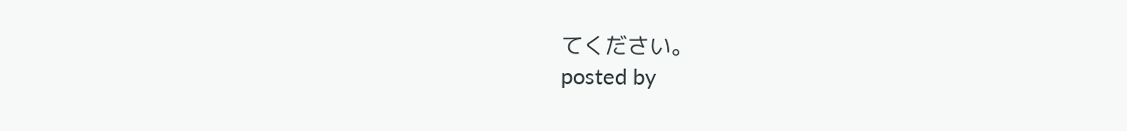てください。
posted by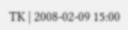TK | 2008-02-09 15:00